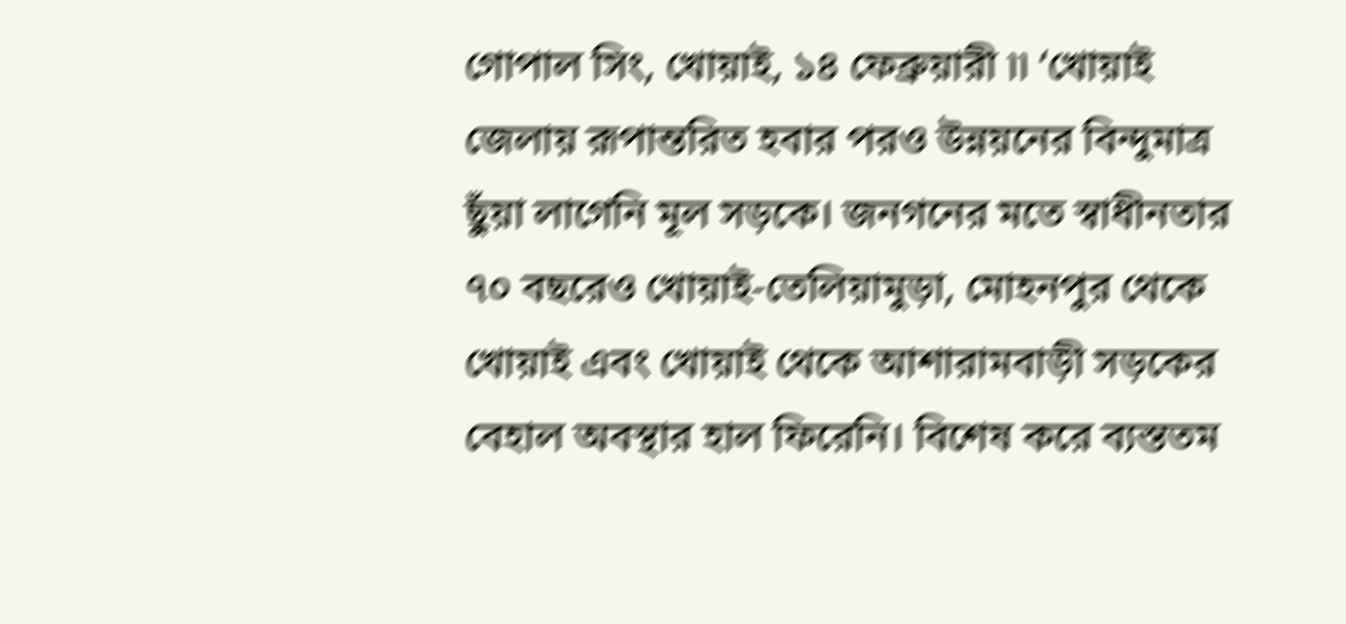গোপাল সিং, খোয়াই, ১৪ ফেব্রুয়ারী ৷৷ ‘খোয়াই জেলায় রূপান্তরিত হবার পরও উন্নয়নের বিন্দুমাত্র ছুঁয়া লাগেনি মূল সড়কে। জনগনের মতে স্বাধীনতার ৭০ বছরেও খোয়াই-তেলিয়ামুড়া, মোহনপুর থেকে খোয়াই এবং খোয়াই থেকে আশারামবাড়ী সড়কের বেহাল অবস্থার হাল ফিরেনি। বিশেষ করে ব্যস্ততম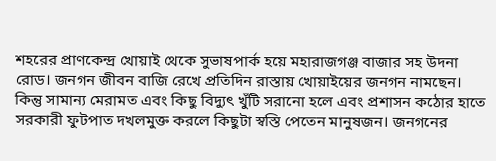শহরের প্রাণকেন্দ্র খোয়াই থেকে সুভাষপার্ক হয়ে মহারাজগঞ্জ বাজার সহ উদনা রোড। জনগন জীবন বাজি রেখে প্রতিদিন রাস্তায় খোয়াইয়ের জনগন নামছেন। কিন্তু সামান্য মেরামত এবং কিছু বিদ্যুৎ খুঁটি সরানো হলে এবং প্রশাসন কঠোর হাতে সরকারী ফুটপাত দখলমুক্ত করলে কিছুটা স্বস্তি পেতেন মানুষজন। জনগনের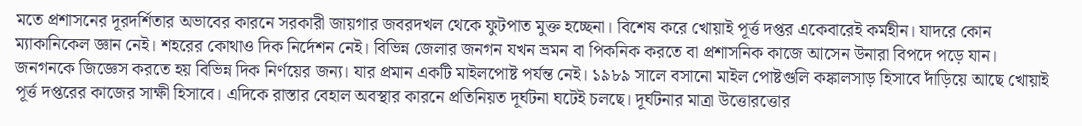মতে প্রশাসনের দূরদর্শিতার অভাবের কারনে সরকারী জায়গার জবরদখল থেকে ফুটপাত মুক্ত হচ্ছেনা। বিশেষ করে খোয়াই পূর্ত্ত দপ্তর একেবারেই কর্মহীন। যাদরে কোন ম্যাকানিকেল জ্ঞান নেই। শহরের কোথাও দিক নির্দেশন নেই। বিভিন্ন জেলার জনগন যখন ভ্রমন বা পিকনিক করতে বা প্রশাসনিক কাজে আসেন উনারা বিপদে পড়ে যান। জনগনকে জিজ্ঞেস করতে হয় বিভিন্ন দিক নির্ণয়ের জন্য। যার প্রমান একটি মাইলপোষ্ট পর্যন্ত নেই। ১৯৮৯ সালে বসানো মাইল পোষ্টগুলি কঙ্কালসাড় হিসাবে দাঁড়িয়ে আছে খোয়াই পূর্ত্ত দপ্তরের কাজের সাক্ষী হিসাবে। এদিকে রাস্তার বেহাল অবস্থার কারনে প্রতিনিয়ত দূর্ঘটনা ঘটেই চলছে। দূর্ঘটনার মাত্রা উত্তোরত্তোর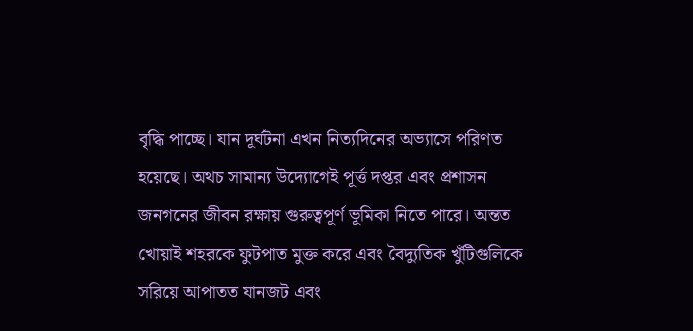বৃদ্ধি পাচ্ছে। যান দূর্ঘটনা এখন নিত্যদিনের অভ্যাসে পরিণত হয়েছে। অথচ সামান্য উদ্যোগেই পূর্ত্ত দপ্তর এবং প্রশাসন জনগনের জীবন রক্ষায় গুরুত্বপূর্ণ ভূমিকা নিতে পারে। অন্তত খোয়াই শহরকে ফুটপাত মুক্ত করে এবং বৈদ্যুতিক খুঁটিগুলিকে সরিয়ে আপাতত যানজট এবং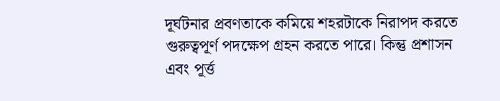দূর্ঘটনার প্রবণতাকে কমিয়ে শহরটাকে নিরাপদ করতে গুরুত্বপূর্ণ পদক্ষেপ গ্রহন করতে পারে। কিন্তু প্রশাসন এবং পূর্ত্ত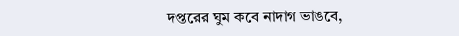দপ্তরের ঘুম কবে নাদাগ ভাঙবে,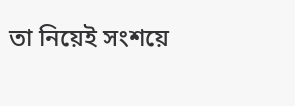তা নিয়েই সংশয়ে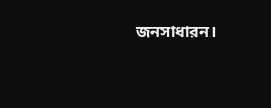জনসাধারন।